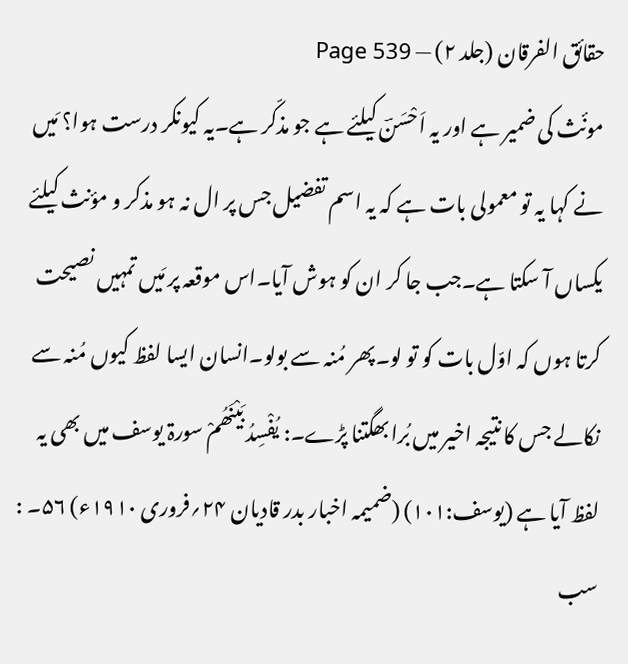حقائق الفرقان (جلد ۲) — Page 539
مونٔث کی ضمیر ہے اور یہ اَحْسَنؔ کیلئے ہے جو مذکّر ہے۔یہ کیونکر درست ہوا؟ مَیں نے کہا یہ تو معمولی بات ہے کہ یہ اسم تفضیل جس پر ال نہ ہو مذکر و مؤنث کیلئے یکساں آ سکتا ہے۔جب جا کر ان کو ہوش آیا۔اس موقعہ پر مَیں تمہیں نصیحت کرتا ہوں کہ اوّل بات کو تو لو۔پھر مُنہ سے بولو۔انسان ایسا لفظ کیوں مُنہ سے نکالے جس کا نتیجہ اخیر میں بُرا بھگتنا پڑے۔: یُفْسِدُ بَیْنَھُمْ سورۃ یوسف میں بھی یہ لفظ آیا ہے (یوسف:۱۰۱) (ضمیمہ اخبار بدر قادیان ۲۴؍فروری ۱۹۱۰ء) ۵۶۔ : سب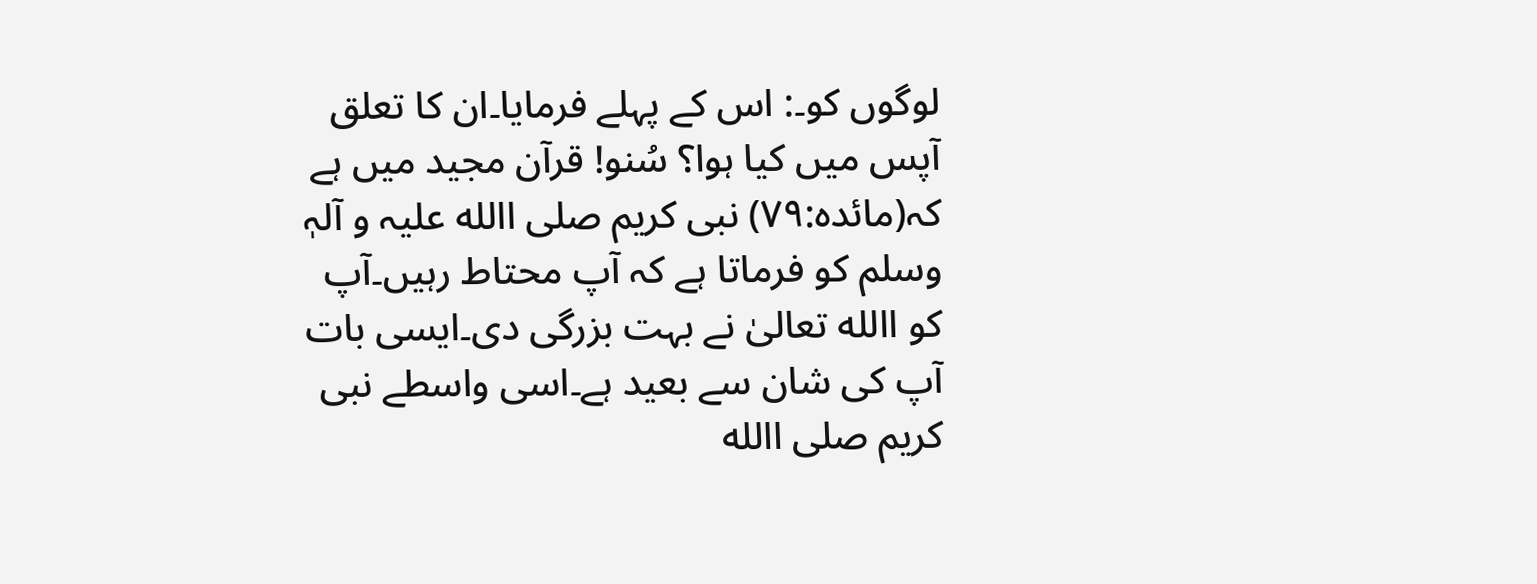لوگوں کو۔: اس کے پہلے فرمایا۔ان کا تعلق آپس میں کیا ہوا؟ سُنو! قرآن مجید میں ہے کہ(مائدہ:۷۹) نبی کریم صلی االله علیہ و آلہٖ وسلم کو فرماتا ہے کہ آپ محتاط رہیں۔آپ کو االله تعالیٰ نے بہت بزرگی دی۔ایسی بات آپ کی شان سے بعید ہے۔اسی واسطے نبی کریم صلی االله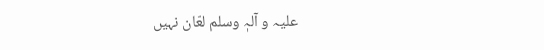علیہ و آلہٖ وسلم لعّان نہیں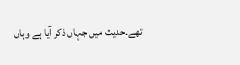تھے۔حدیث میں جہاں ذکر آیا ہے وہاں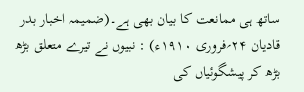ساتھ ہی ممانعت کا بیان بھی ہے۔(ضمیمہ اخبار بدر قادیان ۲۴؍فروری ۱۹۱۰ء) : نبیوں نے تیرے متعلق بڑھ بڑھ کر پیشگوئیاں کی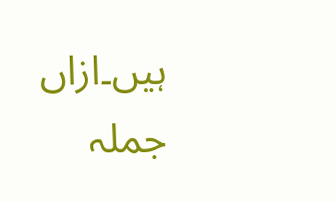ہیں۔ازاں جملہ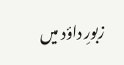زبورِ داؤد میں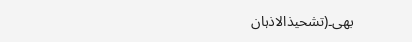بھی۔(تشحیذالاذہان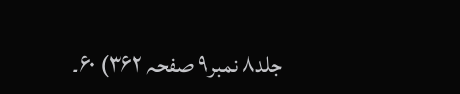جلد۸ نمبر۹ صفحہ ۳۶۲) ۶۰۔